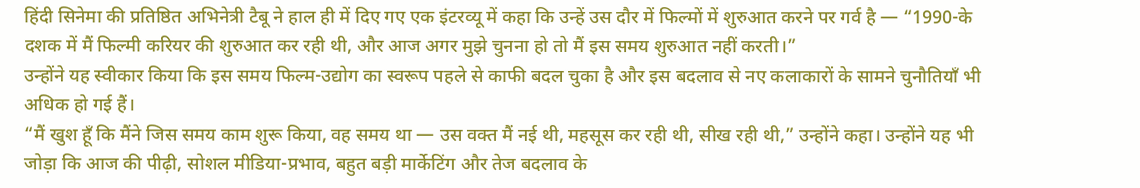हिंदी सिनेमा की प्रतिष्ठित अभिनेत्री टैबू ने हाल ही में दिए गए एक इंटरव्यू में कहा कि उन्हें उस दौर में फिल्मों में शुरुआत करने पर गर्व है — “1990-के दशक में मैं फिल्मी करियर की शुरुआत कर रही थी, और आज अगर मुझे चुनना हो तो मैं इस समय शुरुआत नहीं करती।”
उन्होंने यह स्वीकार किया कि इस समय फिल्म-उद्योग का स्वरूप पहले से काफी बदल चुका है और इस बदलाव से नए कलाकारों के सामने चुनौतियाँ भी अधिक हो गई हैं।
“मैं खुश हूँ कि मैंने जिस समय काम शुरू किया, वह समय था — उस वक्त मैं नई थी, महसूस कर रही थी, सीख रही थी,” उन्होंने कहा। उन्होंने यह भी जोड़ा कि आज की पीढ़ी, सोशल मीडिया-प्रभाव, बहुत बड़ी मार्केटिंग और तेज बदलाव के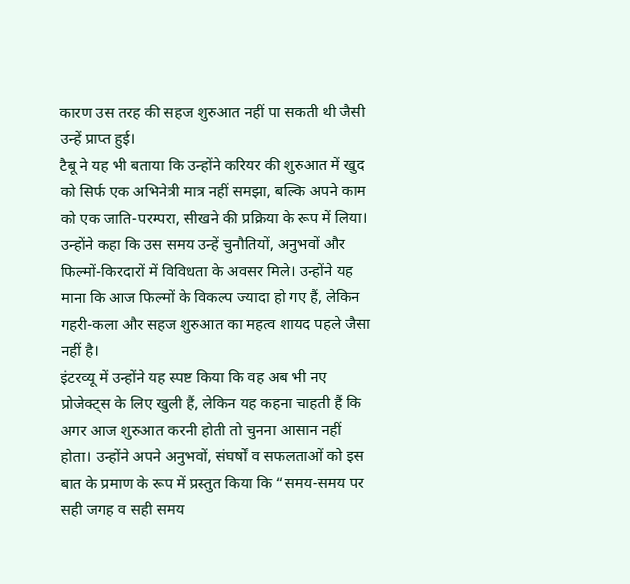कारण उस तरह की सहज शुरुआत नहीं पा सकती थी जैसी उन्हें प्राप्त हुई।
टैबू ने यह भी बताया कि उन्होंने करियर की शुरुआत में खुद को सिर्फ एक अभिनेत्री मात्र नहीं समझा, बल्कि अपने काम को एक जाति-परम्परा, सीखने की प्रक्रिया के रूप में लिया। उन्होंने कहा कि उस समय उन्हें चुनौतियों, अनुभवों और फिल्मों-किरदारों में विविधता के अवसर मिले। उन्होंने यह माना कि आज फिल्मों के विकल्प ज्यादा हो गए हैं, लेकिन गहरी-कला और सहज शुरुआत का महत्व शायद पहले जैसा नहीं है।
इंटरव्यू में उन्होंने यह स्पष्ट किया कि वह अब भी नए प्रोजेक्ट्स के लिए खुली हैं, लेकिन यह कहना चाहती हैं कि अगर आज शुरुआत करनी होती तो चुनना आसान नहीं होता। उन्होंने अपने अनुभवों, संघर्षों व सफलताओं को इस बात के प्रमाण के रूप में प्रस्तुत किया कि “समय-समय पर सही जगह व सही समय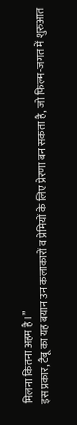मिलना कितना अहम है।”
इस प्रकार, टैबू का यह बयान उन कलाकारों व प्रेमियों के लिए प्रेरणा बन सकता है, जो फिल्म-जगत में शुरुआत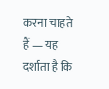करना चाहते हैं — यह दर्शाता है कि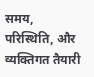समय, परिस्थिति, और व्यक्तिगत तैयारी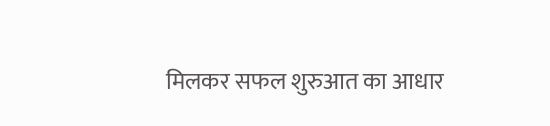मिलकर सफल शुरुआत का आधार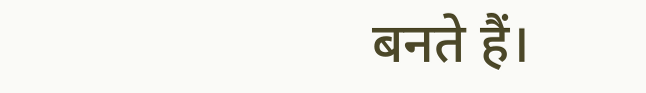बनते हैं।